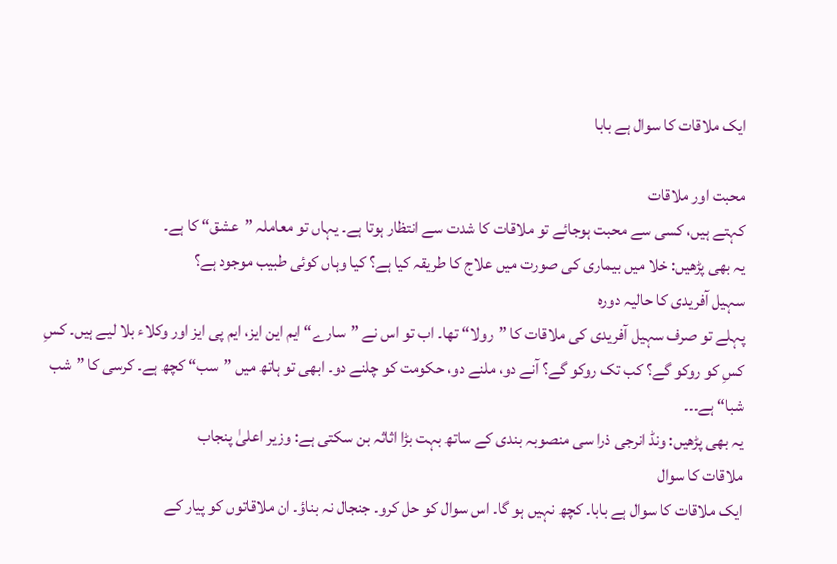ایک ملاقات کا سوال ہے بابا

محبت اور ملاقات
کہتے ہیں، کسی سے محبت ہوجائے تو ملاقات کا شدت سے انتظار ہوتا ہے۔ یہاں تو معاملہ ”عشق“ کا ہے۔
یہ بھی پڑھیں: خلا میں بیماری کی صورت میں علاج کا طریقہ کیا ہے؟ کیا وہاں کوئی طبیب موجود ہے؟
سہیل آفریدی کا حالیہ دورہ
پہلے تو صرف سہیل آفریدی کی ملاقات کا ”رولا“ تھا۔ اب تو اس نے ”سارے“ ایم این ایز، ایم پی ایز اور وکلاء بلا لیے ہیں۔ کسِ کسِ کو روکو گے؟ کب تک روکو گے؟ آنے دو، ملنے دو، حکومت کو چلنے دو۔ ابھی تو ہاتھ میں ”سب“ کچھ ہے۔ کرسی کا ”شب شبا“ ہے۔۔۔
یہ بھی پڑھیں: ونڈ انرجی ذرا سی منصوبہ بندی کے ساتھ بہت بڑا اثاثہ بن سکتی ہے: وزیر اعلیٰ پنجاب
ملاقات کا سوال
ایک ملاقات کا سوال ہے بابا۔ کچھ نہیں ہو گا۔ اس سوال کو حل کرو۔ جنجال نہ بناؤ۔ ان ملاقاتوں کو پیار کے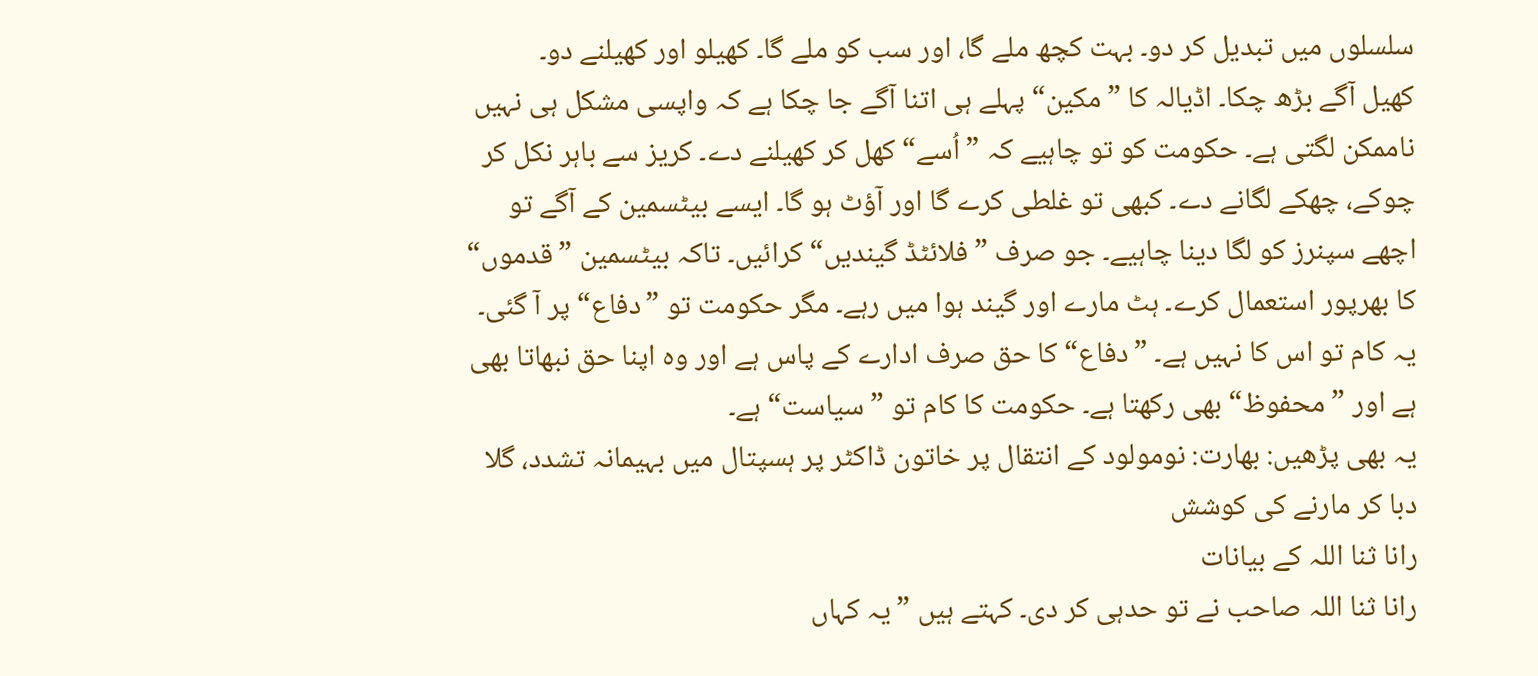سلسلوں میں تبدیل کر دو۔ بہت کچھ ملے گا، اور سب کو ملے گا۔ کھیلو اور کھیلنے دو۔
کھیل آگے بڑھ چکا۔ اڈیالہ کا ”مکین“ پہلے ہی اتنا آگے جا چکا ہے کہ واپسی مشکل ہی نہیں ناممکن لگتی ہے۔ حکومت کو تو چاہیے کہ ”اُسے“ کھل کر کھیلنے دے۔ کریز سے باہر نکل کر چوکے، چھکے لگانے دے۔ کبھی تو غلطی کرے گا اور آؤٹ ہو گا۔ ایسے بیٹسمین کے آگے تو اچھے سپنرز کو لگا دینا چاہیے۔ جو صرف ”فلائٹڈ گیندیں“ کرائیں۔ تاکہ بیٹسمین ”قدموں“ کا بھرپور استعمال کرے۔ ہٹ مارے اور گیند ہوا میں رہے۔ مگر حکومت تو ”دفاع“ پر آ گئی۔ یہ کام تو اس کا نہیں ہے۔ ”دفاع“ کا حق صرف ادارے کے پاس ہے اور وہ اپنا حق نبھاتا بھی ہے اور ”محفوظ“ بھی رکھتا ہے۔ حکومت کا کام تو ”سیاست“ ہے۔
یہ بھی پڑھیں: بھارت: نومولود کے انتقال پر خاتون ڈاکٹر پر ہسپتال میں بہیمانہ تشدد، گلا دبا کر مارنے کی کوشش
رانا ثنا اللہ کے بیانات
رانا ثنا اللہ صاحب نے تو حدہی کر دی۔ کہتے ہیں ”یہ کہاں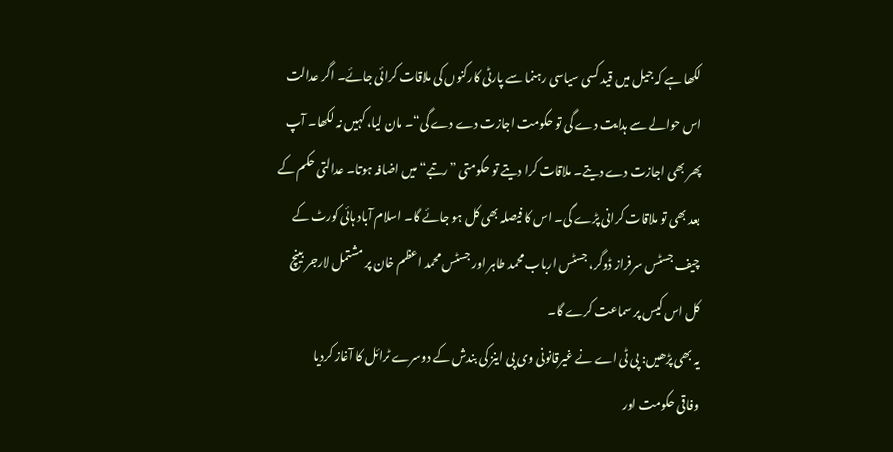لکھا ہے کہ جیل میں قید کسی سیاسی رہنما سے پارٹی کارکنوں کی ملاقات کرائی جائے۔ اگر عدالت اس حوالے سے ہدایت دے گی تو حکومت اجازت دے دے گی“۔ مان لیا، کہیں نہ لکھا۔ آپ پھر بھی اجازت دے دیتے۔ ملاقات کرا دیتے تو حکومتی ”رتبے“ میں اضافہ ہوتا۔ عدالتی حکم کے بعد بھی تو ملاقات کرانی پڑے گی۔ اس کا فیصلہ بھی کل ہو جائے گا۔ اسلام آباد ہائی کورٹ کے چیف جسٹس سرفراز ڈوگر، جسٹس ارباب محمد طاہر اور جسٹس محمد اعظم خان پر مشتمل لارجر بینچ کل اس کیس پر سماعت کرے گا۔
یہ بھی پڑھیں: پی ٹی اے نے غیرقانونی وی پی اینز کی بندش کے دوسرے ٹرائل کا آغاز کردیا
وفاقی حکومت اور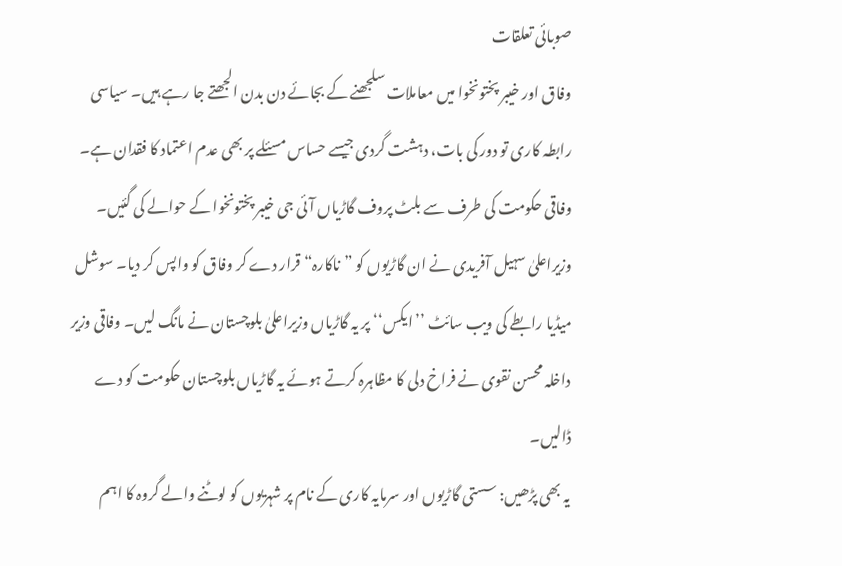صوبائی تعلقات
وفاق اور خیبر پختونخوا میں معاملات سلجھنے کے بجائے دن بدن الجھتے جا رہے ہیں۔ سیاسی رابطہ کاری تو دور کی بات، دہشت گردی جیسے حساس مسئلے پر بھی عدم اعتماد کا فقدان ہے۔ وفاقی حکومت کی طرف سے بلٹ پروف گاڑیاں آئی جی خیبر پختونخوا کے حوالے کی گئیں۔ وزیراعلیٰ سہیل آفریدی نے ان گاڑیوں کو ”ناکارہ“ قرار دے کر وفاق کو واپس کر دیا۔ سوشل میڈیا رابطے کی ویب سائٹ ’’ایکس‘‘ پر یہ گاڑیاں وزیراعلیٰ بلوچستان نے مانگ لیں۔ وفاقی وزیر داخلہ محسن نقوی نے فراخ دلی کا مظاہرہ کرتے ہوئے یہ گاڑیاں بلوچستان حکومت کو دے ڈالیں۔
یہ بھی پڑھیں: سستی گاڑیوں اور سرمایہ کاری کے نام پر شہریوں کو لوٹنے والے گروہ کا اہم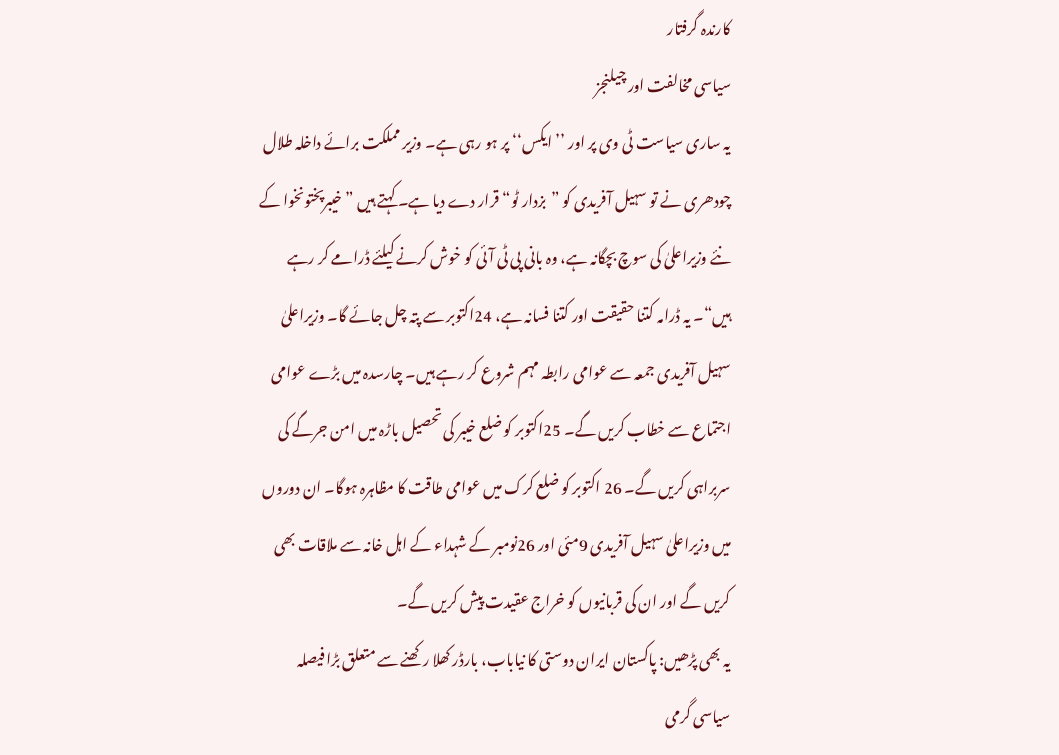کارندہ گرفتار
سیاسی مخالفت اور چیلنجز
یہ ساری سیاست ٹی وی پر اور ’’ ایکس‘‘ پر ہو رہی ہے۔ وزیر مملکت برائے داخلہ طلال چودھری نے تو سہیل آفریدی کو ”بزدار ٹو“ قرار دے دیا ہے۔ کہتے ہیں ”خیبرپختونخوا کے نئے وزیراعلیٰ کی سوچ بچگانہ ہے، وہ بانی پی ٹی آئی کو خوش کرنے کیلئے ڈرامے کر رہے ہیں“۔ یہ ڈرامہ کتنا حقیقت اور کتنا فسانہ ہے، 24اکتوبر سے پتہ چل جائے گا۔ وزیراعلیٰ سہیل آفریدی جمعہ سے عوامی رابطہ مہم شروع کر رہے ہیں۔ چارسدہ میں بڑے عوامی اجتماع سے خطاب کریں گے۔ 25اکتوبر کو ضلع خیبر کی تحصیل باڑہ میں امن جرگے کی سربراہی کریں گے۔ 26 اکتوبر کو ضلع کرک میں عوامی طاقت کا مظاہرہ ہوگا۔ ان دوروں میں وزیراعلیٰ سہیل آفریدی 9مئی اور 26نومبر کے شہداء کے اہل خانہ سے ملاقات بھی کریں گے اور ان کی قربانیوں کو خراج عقیدت پیش کریں گے۔
یہ بھی پڑھیں: پاکستان ایران دوستی کا نیاباب، بارڈر کھلا رکھنے سے متعلق بڑا فیصلہ
سیاسی گرمی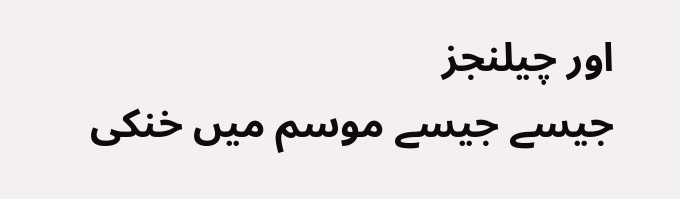اور چیلنجز
جیسے جیسے موسم میں خنکی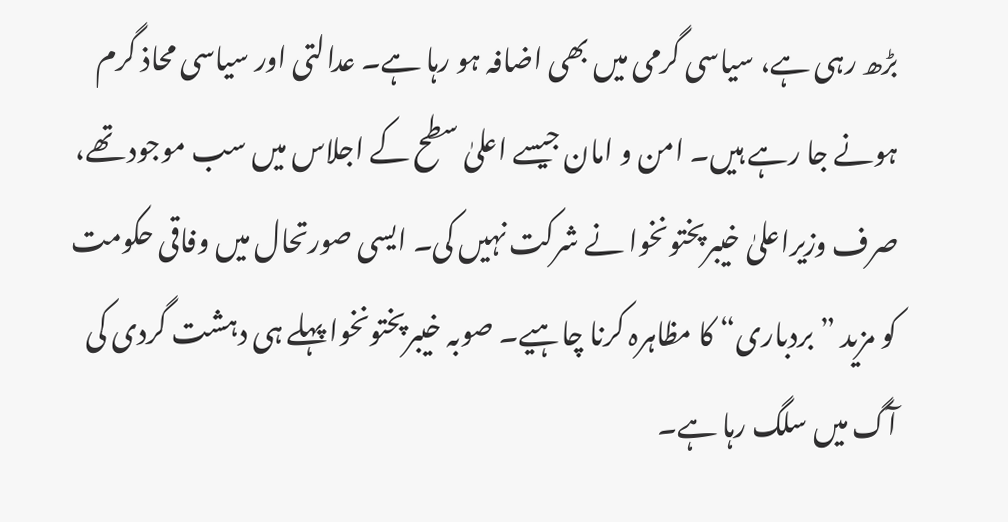بڑھ رہی ہے، سیاسی گرمی میں بھی اضافہ ہو رہا ہے۔ عدالتی اور سیاسی محاذ گرم ہونے جا رہے ہیں۔ امن و امان جیسے اعلیٰ سطح کے اجلاس میں سب موجود تھے، صرف وزیراعلیٰ خیبرپختونخوا نے شرکت نہیں کی۔ ایسی صورتحال میں وفاقی حکومت کو مزید ”بردباری“ کا مظاہرہ کرنا چاہیے۔ صوبہ خیبرپختونخوا پہلے ہی دہشت گردی کی آگ میں سلگ رہا ہے۔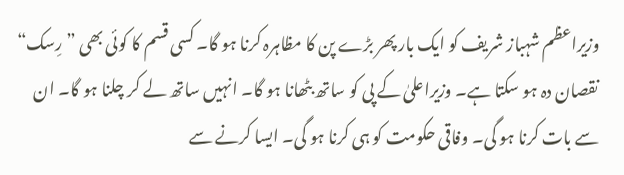وزیراعظم شہباز شریف کو ایک بار پھر بڑے پن کا مظاہرہ کرنا ہو گا۔ کسی قسم کا کوئی بھی ”رِسک“ نقصان دہ ہو سکتا ہے۔ وزیراعلیٰ کے پی کو ساتھ بٹھانا ہو گا۔ انہیں ساتھ لے کر چلنا ہو گا۔ ان سے بات کرنا ہو گی۔ وفاقی حکومت کو ہی کرنا ہو گی۔ ایسا کرنے سے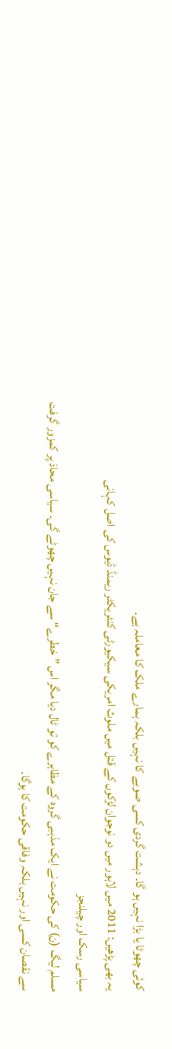کوئی چھوٹا یا بڑا نہیں ہو گا۔ دہشت گردی کسی صوبے کا نہیں بلکہ ہمارے ملک کا معاملہ ہے۔
یہ بھی پڑھیں: 2011 میں لاہور میں دو نوجوان لڑکوں کے قتل میں ملوث امریکی سیکیورٹی کنٹریکٹر ریمنڈ ڈیوس کی اصل کہانی
سیاسی رسک اور چیلنجز
مسلم لیگ (ن) کی حکومت نے ایک مذہبی گروہ کے مظاہرے کو تو ٹال دیا مگر اس ”خطرے“ سے جان نہیں چھوٹے گی۔ سیاسی محاذ پر کمزور گرفت سے نقصان کسی اور نہیں بلکہ وفاقی حکومت کا ہوگا۔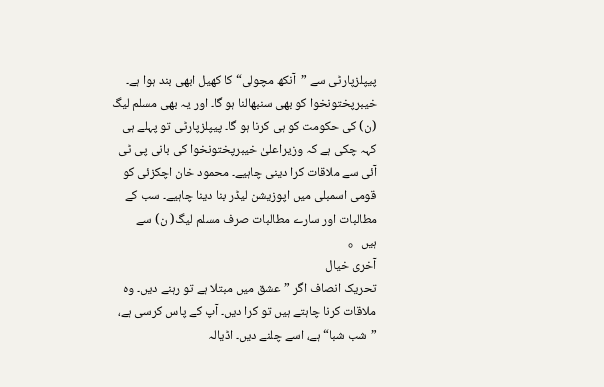پیپلزپارٹی سے ”آنکھ مچولی“ کا کھیل ابھی بند ہوا ہے۔ خیبرپختونخوا کو بھی سنبھالنا ہو گا۔ اور یہ بھی مسلم لیگ (ن) کی حکومت کو ہی کرنا ہو گا۔ پیپلزپارٹی تو پہلے ہی کہہ چکی ہے کہ وزیراعلیٰ خیبرپختونخوا کی بانی پی ٹی آئی سے ملاقات کرا دینی چاہیے۔ محمود خان اچکزئی کو قومی اسمبلی میں اپوزیشن لیڈر بنا دینا چاہیے۔ سب کے مطالبات اور سارے مطالبات صرف مسلم لیگ( ن) سے ہیں。
آخری خیال
تحریک انصاف اگر ”عشق میں مبتلا ہے تو رہنے دیں۔ وہ ملاقات کرنا چاہتے ہیں تو کرا دیں۔ آپ کے پاس کرسی ہے، ”شب شبا“ ہے، اسے چلنے دیں۔ اڈیالہ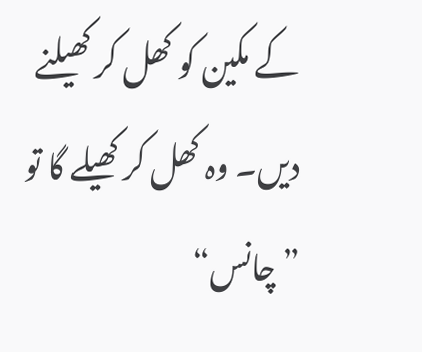کے مکین کو کھل کر کھیلنے دیں۔ وہ کھل کر کھیلے گا تو ”چانس“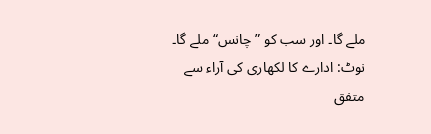ملے گا۔ اور سب کو ”چانس“ ملے گا۔
نوٹ: ادارے کا لکھاری کی آراء سے متفق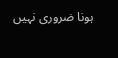ہونا ضروری نہیں